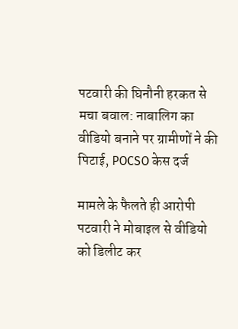पटवारी की घिनौनी हरकत से मचा बवाल: नाबालिग का वीडियो बनाने पर ग्रामीणों ने की पिटाई, POCSO केस दर्ज

मामले के फैलते ही आरोपी पटवारी ने मोबाइल से वीडियो को डिलीट कर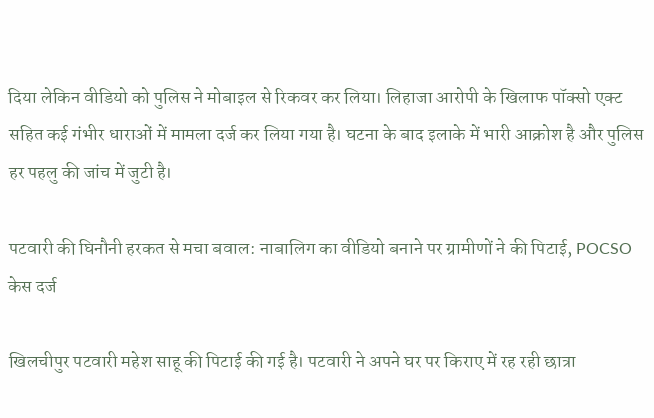दिया लेकिन वीडियो को पुलिस ने मोबाइल से रिकवर कर लिया। लिहाजा आरोपी के खिलाफ पॉक्सो एक्ट सहित कई गंभीर धाराओं में मामला दर्ज कर लिया गया है। घटना के बाद इलाके में भारी आक्रोश है और पुलिस हर पहलु की जांच में जुटी है।

पटवारी की घिनौनी हरकत से मचा बवाल: नाबालिग का वीडियो बनाने पर ग्रामीणों ने की पिटाई, POCSO केस दर्ज

खिलचीपुर पटवारी महेश साहू की पिटाई की गई है। पटवारी ने अपने घर पर किराए में रह रही छात्रा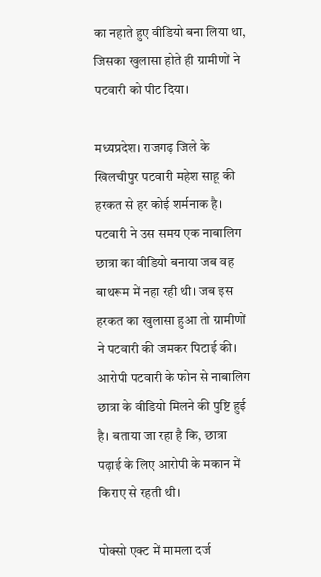का नहाते हुए वीडियो बना लिया था, जिसका खुलासा होते ही ग्रामीणों ने पटवारी को पीट दिया।

मध्यप्रदेश। राजगढ़ जिले के खिलचीपुर पटवारी महेश साहू की हरकत से हर कोई शर्मनाक है। पटवारी ने उस समय एक नाबालिग छात्रा का वीडियो बनाया जब वह बाथरूम में नहा रही थी। जब इस हरकत का खुलासा हुआ तो ग्रामीणों ने पटवारी की जमकर पिटाई की। आरोपी पटवारी के फोन से नाबालिग छात्रा के वीडियो मिलने की पुष्टि हुई है। बताया जा रहा है कि, छात्रा पढ़ाई के लिए आरोपी के मकान में किराए से रहती थी।

पोक्सो एक्ट में मामला दर्ज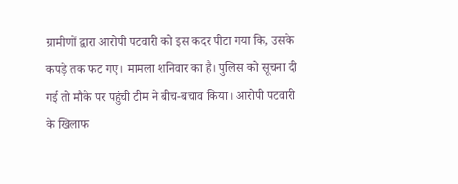ग्रामीणों द्वारा आरोपी पटवारी को इस कदर पीटा गया कि, उसके कपड़े तक फट गए। मामला शनिवार का है। पुलिस को सूचना दी गई तो मौके पर पहुंची टीम ने बीच-बचाव किया। आरोपी पटवारी के खिलाफ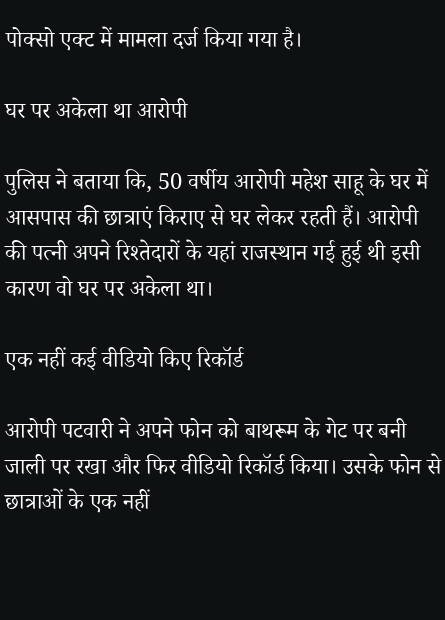पोक्सो एक्ट में मामला दर्ज किया गया है।

घर पर अकेला था आरोपी

पुलिस ने बताया कि, 50 वर्षीय आरोपी महेश साहू के घर में आसपास की छात्राएं किराए से घर लेकर रहती हैं। आरोपी की पत्नी अपने रिश्तेदारों के यहां राजस्थान गई हुई थी इसी कारण वो घर पर अकेला था।

एक नहीं कई वीडियो किए रिकॉर्ड

आरोपी पटवारी ने अपने फोन को बाथरूम के गेट पर बनी जाली पर रखा और फिर वीडियो रिकॉर्ड किया। उसके फोन से छात्राओं के एक नहीं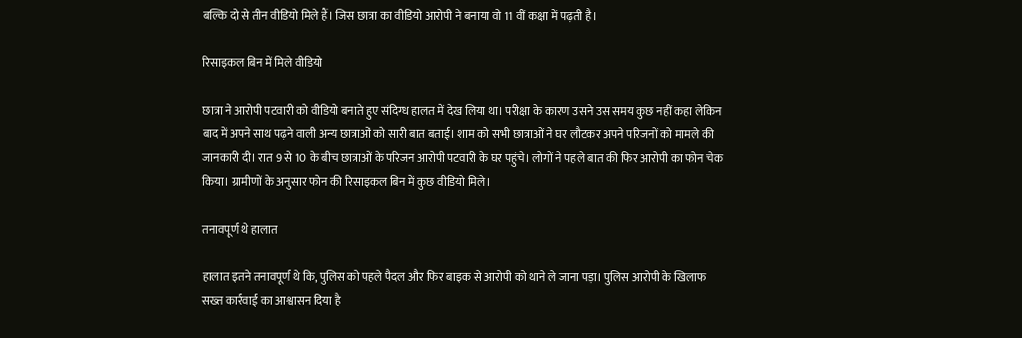बल्कि दो से तीन वीडियो मिले हैं। जिस छात्रा का वीडियो आरोपी ने बनाया वो 11 वीं कक्षा में पढ़ती है।

रिसाइकल बिन में मिले वीडियो

छात्रा ने आरोपी पटवारी को वीडियो बनाते हुए संदिग्ध हालत में देख लिया था। परीक्षा के कारण उसने उस समय कुछ नहीं कहा लेकिन बाद में अपने साथ पढ़ने वाली अन्य छात्राओं को सारी बात बताई। शाम को सभी छात्राओं ने घर लौटकर अपने परिजनों को मामले की जानकारी दी। रात 9 से 10 के बीच छात्राओं के परिजन आरोपी पटवारी के घर पहुंचे। लोगों ने पहले बात की फिर आरोपी का फोन चेक किया। ग्रामीणों के अनुसार फोन की रिसाइकल बिन में कुछ वीडियो मिले।

तनावपूर्ण थे हालात

हालात इतने तनावपूर्ण थे कि, पुलिस को पहले पैदल और फिर बाइक से आरोपी को थाने ले जाना पड़ा। पुलिस आरोपी के खिलाफ सख्त कार्रवाई का आश्वासन दिया है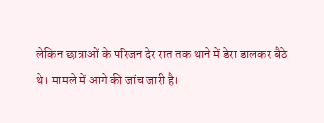लेकिन छात्राओं के परिजन देर रात तक थाने में डेरा डालकर बैठे थे। मामले में आगे की जांच जारी है।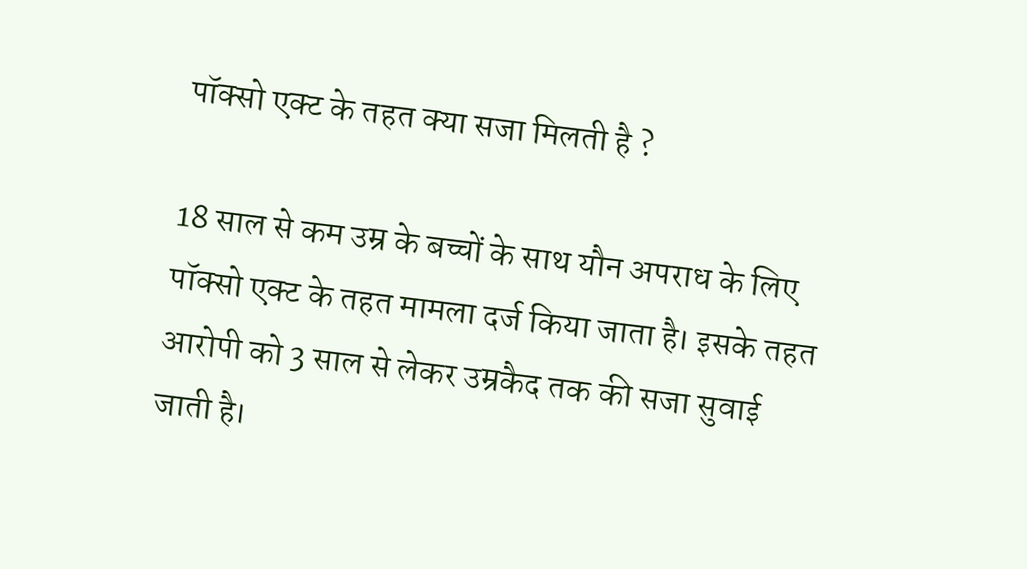पॉक्सो एक्ट के तहत क्या सजा मिलती है ?

18 साल से कम उम्र के बच्चों के साथ यौन अपराध के लिए पॉक्सो एक्ट के तहत मामला दर्ज किया जाता है। इसके तहत आरोपी को 3 साल से लेकर उम्रकैद तक की सजा सुवाई जाती है।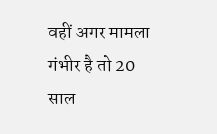वहीं अगर मामला गंभीर है तो 20 साल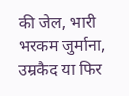की जेल, भारी भरकम जुर्माना, उम्रकैद या फिर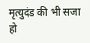मृत्युदंड की भी सजा हो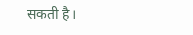सकती है।